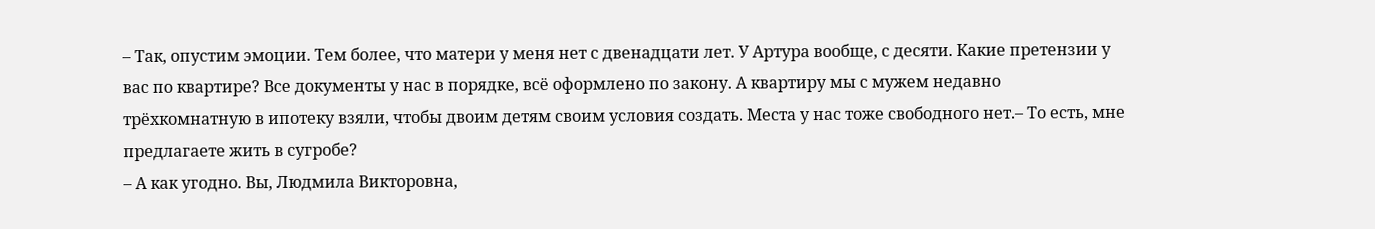– Так, опустим эмоции. Тем более, что матери у меня нет с двенадцати лет. У Артура вообще, с десяти. Какие претензии у вас по квартире? Все документы у нас в порядке, всё оформлено по закону. А квартиру мы с мужем недавно трёхкомнатную в ипотеку взяли, чтобы двоим детям своим условия создать. Места у нас тоже свободного нет.– То есть, мне предлагаете жить в сугробе?
– А как угодно. Вы, Людмила Викторовна,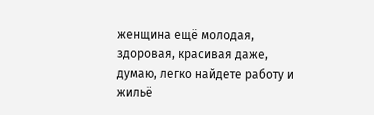женщина ещё молодая, здоровая, красивая даже, думаю, легко найдете работу и жильё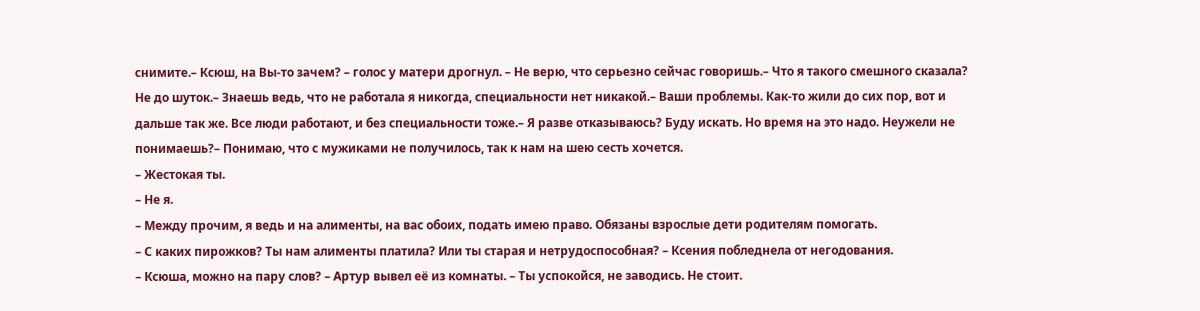снимите.– Ксюш, на Вы-то зачем? – голос у матери дрогнул. – Не верю, что серьезно сейчас говоришь.– Что я такого смешного сказала? Не до шуток.– Знаешь ведь, что не работала я никогда, специальности нет никакой.– Ваши проблемы. Как-то жили до сих пор, вот и дальше так же. Все люди работают, и без специальности тоже.– Я разве отказываюсь? Буду искать. Но время на это надо. Неужели не понимаешь?– Понимаю, что с мужиками не получилось, так к нам на шею сесть хочется.
– Жестокая ты.
– Не я.
– Между прочим, я ведь и на алименты, на вас обоих, подать имею право. Обязаны взрослые дети родителям помогать.
– С каких пирожков? Ты нам алименты платила? Или ты старая и нетрудоспособная? – Ксения побледнела от негодования.
– Ксюша, можно на пару слов? – Артур вывел её из комнаты. – Ты успокойся, не заводись. Не стоит.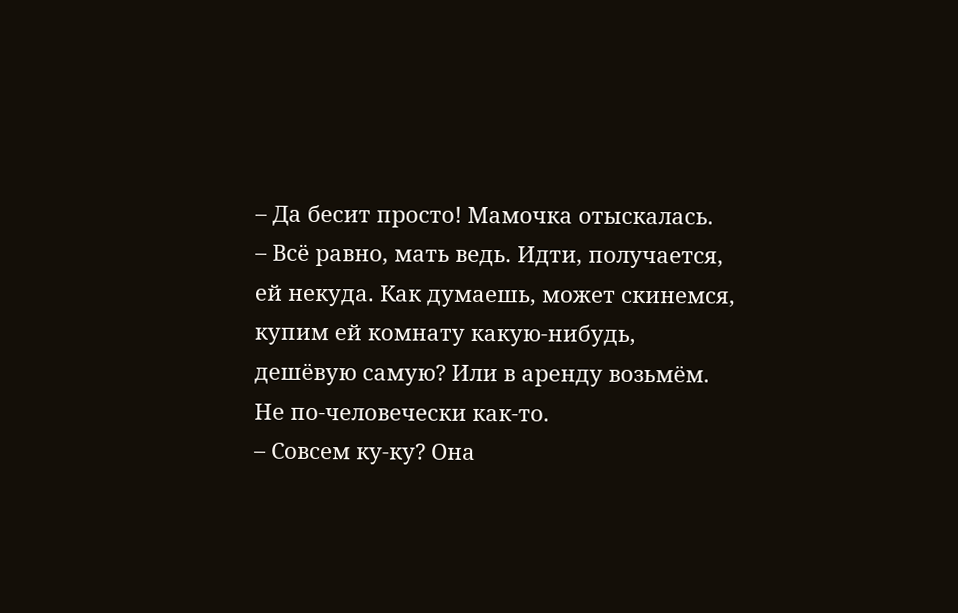– Да бесит просто! Мамочка отыскалась.
– Всё равно, мать ведь. Идти, получается, ей некуда. Как думаешь, может скинемся, купим ей комнату какую-нибудь, дешёвую самую? Или в аренду возьмём. Не по-человечески как-то.
– Совсем ку-ку? Она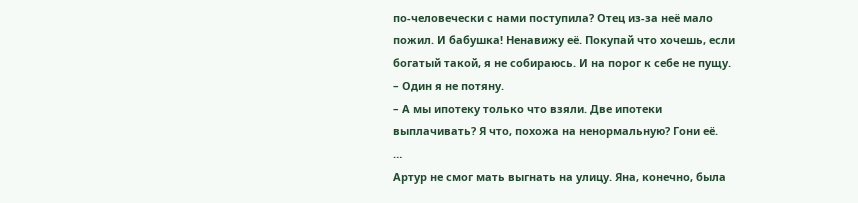по-человечески с нами поступила? Отец из-за неё мало пожил. И бабушка! Ненавижу её. Покупай что хочешь, если богатый такой, я не собираюсь. И на порог к себе не пущу.
– Один я не потяну.
– А мы ипотеку только что взяли. Две ипотеки выплачивать? Я что, похожа на ненормальную? Гони её.
…
Артур не смог мать выгнать на улицу. Яна, конечно, была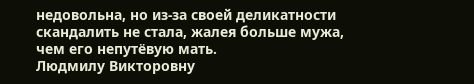недовольна, но из-за своей деликатности скандалить не стала, жалея больше мужа, чем его непутёвую мать.
Людмилу Викторовну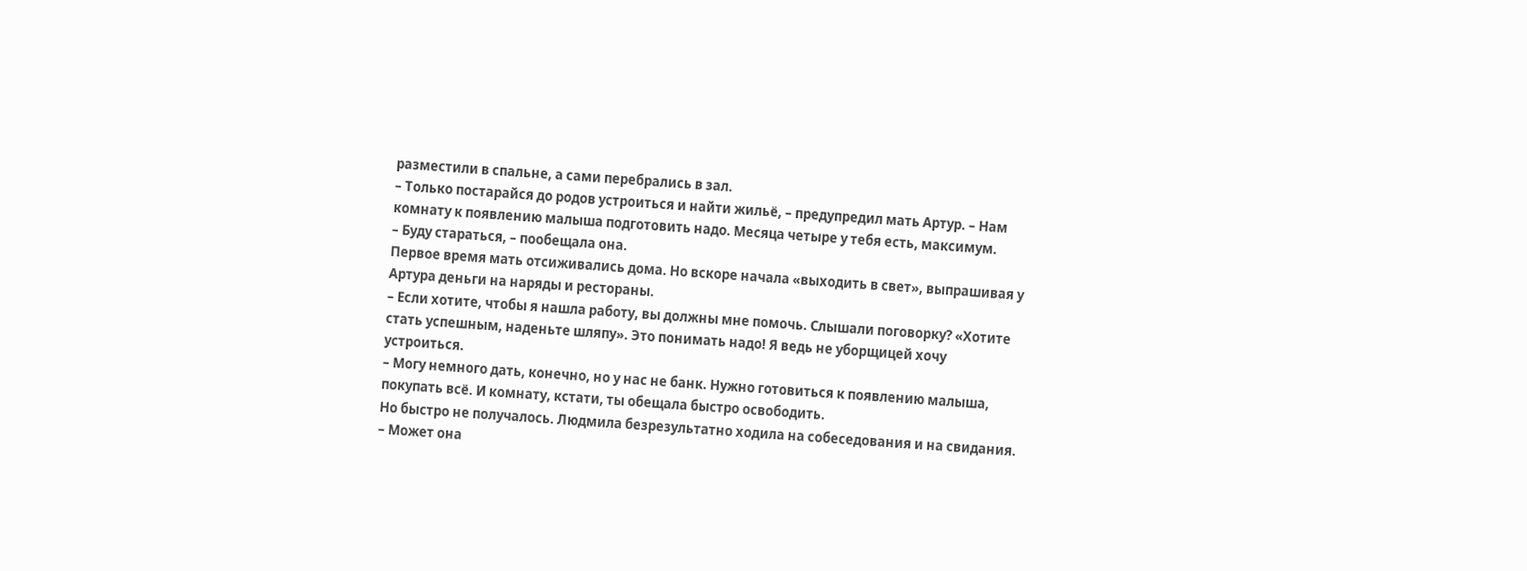разместили в спальне, а сами перебрались в зал.
– Только постарайся до родов устроиться и найти жильё, – предупредил мать Артур. – Нам комнату к появлению малыша подготовить надо. Месяца четыре у тебя есть, максимум.
– Буду стараться, – пообещала она.
Первое время мать отсиживались дома. Но вскоре начала «выходить в свет», выпрашивая у Артура деньги на наряды и рестораны.
– Если хотите, чтобы я нашла работу, вы должны мне помочь. Слышали поговорку? «Хотите стать успешным, наденьте шляпу». Это понимать надо! Я ведь не уборщицей хочу устроиться.
– Могу немного дать, конечно, но у нас не банк. Нужно готовиться к появлению малыша, покупать всё. И комнату, кстати, ты обещала быстро освободить.
Но быстро не получалось. Людмила безрезультатно ходила на собеседования и на свидания.
– Может она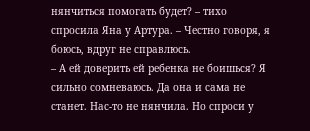нянчиться помогать будет? – тихо спросила Яна у Артура. – Честно говоря, я боюсь, вдруг не справлюсь.
– А ей доверить ей ребенка не боишься? Я сильно сомневаюсь. Да она и сама не станет. Нас-то не нянчила. Но спроси у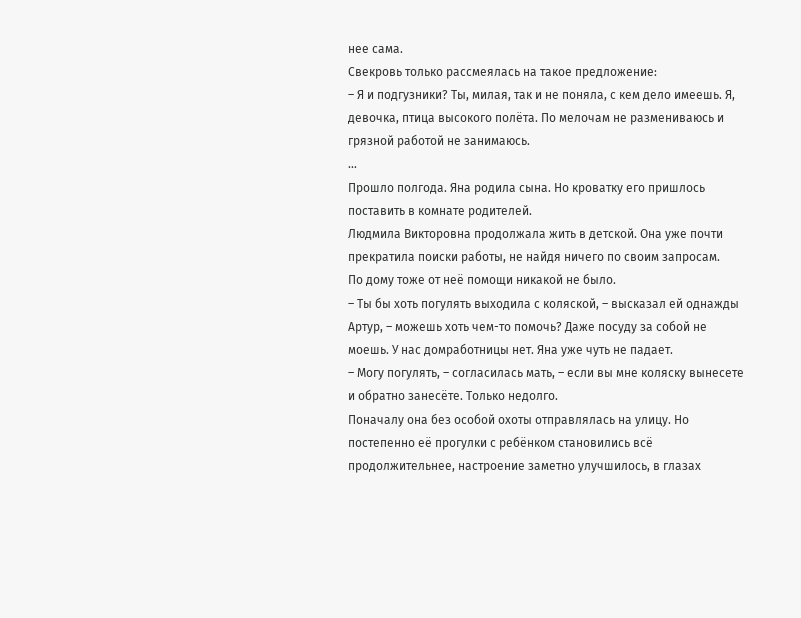нее сама.
Свекровь только рассмеялась на такое предложение:
– Я и подгузники? Ты, милая, так и не поняла, с кем дело имеешь. Я, девочка, птица высокого полёта. По мелочам не размениваюсь и грязной работой не занимаюсь.
…
Прошло полгода. Яна родила сына. Но кроватку его пришлось поставить в комнате родителей.
Людмила Викторовна продолжала жить в детской. Она уже почти прекратила поиски работы, не найдя ничего по своим запросам.
По дому тоже от неё помощи никакой не было.
– Ты бы хоть погулять выходила с коляской, – высказал ей однажды Артур, – можешь хоть чем-то помочь? Даже посуду за собой не моешь. У нас домработницы нет. Яна уже чуть не падает.
– Могу погулять, – согласилась мать, – если вы мне коляску вынесете и обратно занесёте. Только недолго.
Поначалу она без особой охоты отправлялась на улицу. Но постепенно её прогулки с ребёнком становились всё продолжительнее, настроение заметно улучшилось, в глазах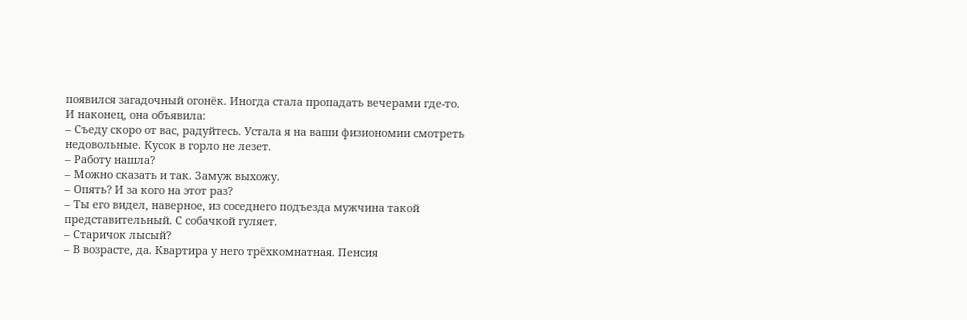появился загадочный огонёк. Иногда стала пропадать вечерами где-то.
И наконец, она объявила:
– Съеду скоро от вас, радуйтесь. Устала я на ваши физиономии смотреть недовольные. Кусок в горло не лезет.
– Работу нашла?
– Можно сказать и так. Замуж выхожу.
– Опять? И за кого на этот раз?
– Ты его видел, наверное, из соседнего подъезда мужчина такой представительный. С собачкой гуляет.
– Старичок лысый?
– В возрасте, да. Квартира у него трёхкомнатная. Пенсия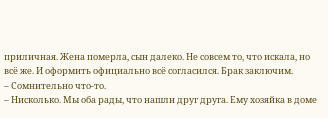приличная. Жена померла, сын далеко. Не совсем то, что искала, но всё же. И оформить официально всё согласился. Брак заключим.
– Сомнительно что-то.
– Нисколько. Мы оба рады, что нашли друг друга. Ему хозяйка в доме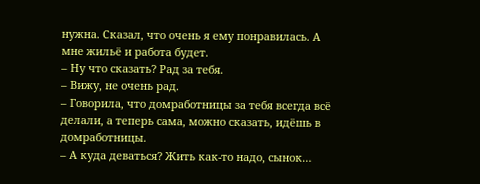нужна. Сказал, что очень я ему понравилась. А мне жильё и работа будет.
– Ну что сказать? Рад за тебя.
– Вижу, не очень рад.
– Говорила, что домработницы за тебя всегда всё делали, а теперь сама, можно сказать, идёшь в домработницы.
– А куда деваться? Жить как-то надо, сынок…